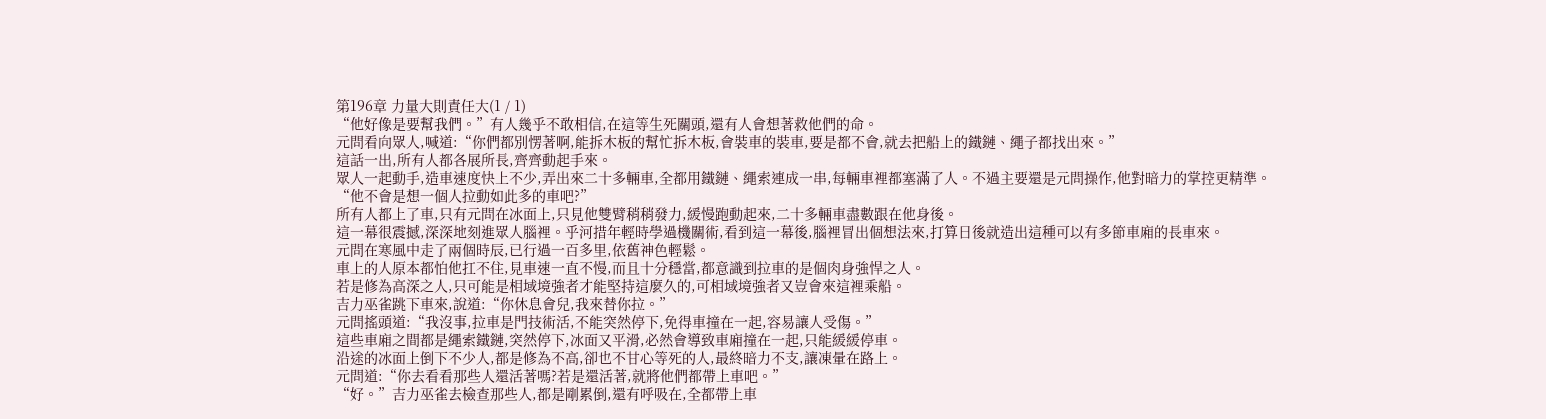第196章 力量大則責任大(1 / 1)
“他好像是要幫我們。”有人幾乎不敢相信,在這等生死關頭,還有人會想著救他們的命。
元問看向眾人,喊道:“你們都別愣著啊,能拆木板的幫忙拆木板,會裝車的裝車,要是都不會,就去把船上的鐵鏈、繩子都找出來。”
這話一出,所有人都各展所長,齊齊動起手來。
眾人一起動手,造車速度快上不少,弄出來二十多輛車,全都用鐵鏈、繩索連成一串,每輛車裡都塞滿了人。不過主要還是元問操作,他對暗力的掌控更精準。
“他不會是想一個人拉動如此多的車吧?”
所有人都上了車,只有元問在冰面上,只見他雙臂稍稍發力,緩慢跑動起來,二十多輛車盡數跟在他身後。
這一幕很震撼,深深地刻進眾人腦裡。乎河措年輕時學過機關術,看到這一幕後,腦裡冒出個想法來,打算日後就造出這種可以有多節車廂的長車來。
元問在寒風中走了兩個時辰,已行過一百多里,依舊神色輕鬆。
車上的人原本都怕他扛不住,見車速一直不慢,而且十分穩當,都意識到拉車的是個肉身強悍之人。
若是修為高深之人,只可能是相域境強者才能堅持這麼久的,可相域境強者又豈會來這裡乘船。
吉力巫雀跳下車來,說道:“你休息會兒,我來替你拉。”
元問搖頭道:“我沒事,拉車是門技術活,不能突然停下,免得車撞在一起,容易讓人受傷。”
這些車廂之間都是繩索鐵鏈,突然停下,冰面又平滑,必然會導致車廂撞在一起,只能緩緩停車。
沿途的冰面上倒下不少人,都是修為不高,卻也不甘心等死的人,最終暗力不支,讓凍暈在路上。
元問道:“你去看看那些人還活著嗎?若是還活著,就將他們都帶上車吧。”
“好。”吉力巫雀去檢查那些人,都是剛累倒,還有呼吸在,全都帶上車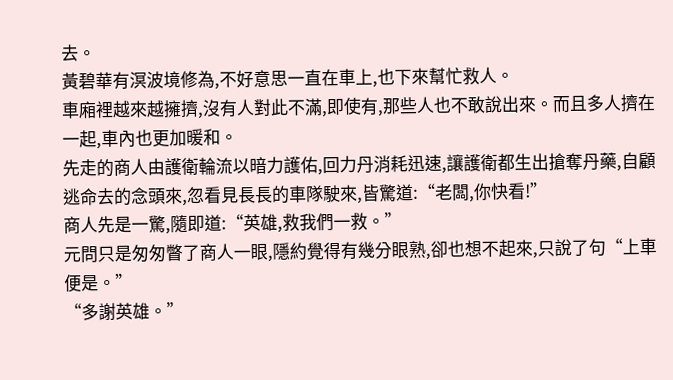去。
黃碧華有溟波境修為,不好意思一直在車上,也下來幫忙救人。
車廂裡越來越擁擠,沒有人對此不滿,即使有,那些人也不敢說出來。而且多人擠在一起,車內也更加暖和。
先走的商人由護衛輪流以暗力護佑,回力丹消耗迅速,讓護衛都生出搶奪丹藥,自顧逃命去的念頭來,忽看見長長的車隊駛來,皆驚道:“老闆,你快看!”
商人先是一驚,隨即道:“英雄,救我們一救。”
元問只是匆匆瞥了商人一眼,隱約覺得有幾分眼熟,卻也想不起來,只說了句“上車便是。”
“多謝英雄。”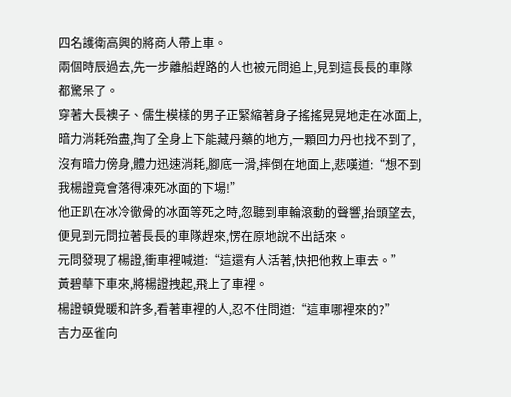四名護衛高興的將商人帶上車。
兩個時辰過去,先一步離船趕路的人也被元問追上,見到這長長的車隊都驚呆了。
穿著大長襖子、儒生模樣的男子正緊縮著身子搖搖晃晃地走在冰面上,暗力消耗殆盡,掏了全身上下能藏丹藥的地方,一顆回力丹也找不到了,沒有暗力傍身,體力迅速消耗,腳底一滑,摔倒在地面上,悲嘆道:“想不到我楊證竟會落得凍死冰面的下場!”
他正趴在冰冷徹骨的冰面等死之時,忽聽到車輪滾動的聲響,抬頭望去,便見到元問拉著長長的車隊趕來,愣在原地說不出話來。
元問發現了楊證,衝車裡喊道:“這還有人活著,快把他救上車去。”
黃碧華下車來,將楊證拽起,飛上了車裡。
楊證頓覺暖和許多,看著車裡的人,忍不住問道:“這車哪裡來的?”
吉力巫雀向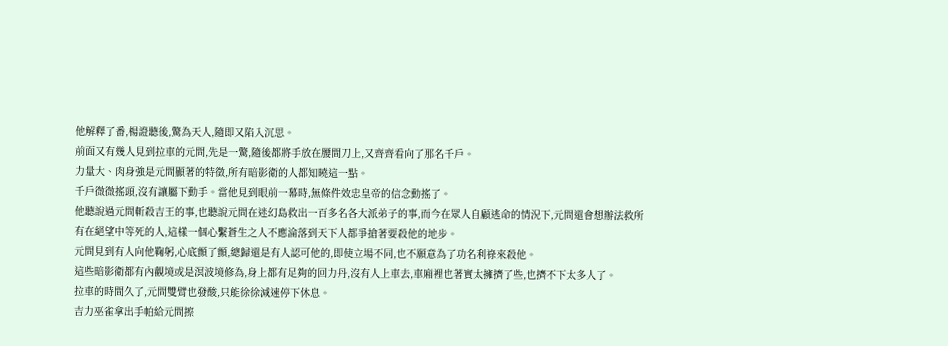他解釋了番,楊證聽後,驚為天人,隨即又陷入沉思。
前面又有幾人見到拉車的元問,先是一驚,隨後都將手放在腰間刀上,又齊齊看向了那名千戶。
力量大、肉身強是元問顯著的特徵,所有暗影衛的人都知曉這一點。
千戶微微搖頭,沒有讓屬下動手。當他見到眼前一幕時,無條件效忠皇帝的信念動搖了。
他聽說過元問斬殺吉王的事,也聽說元問在迷幻島救出一百多名各大派弟子的事,而今在眾人自顧逃命的情況下,元問還會想辦法救所有在絕望中等死的人,這樣一個心繫蒼生之人不應淪落到天下人都爭搶著要殺他的地步。
元問見到有人向他鞠躬,心底顫了顫,總歸還是有人認可他的,即使立場不同,也不願意為了功名利祿來殺他。
這些暗影衛都有內觀境或是溟波境修為,身上都有足夠的回力丹,沒有人上車去,車廂裡也著實太擁擠了些,也擠不下太多人了。
拉車的時間久了,元問雙臂也發酸,只能徐徐減速停下休息。
吉力巫雀拿出手帕給元問擦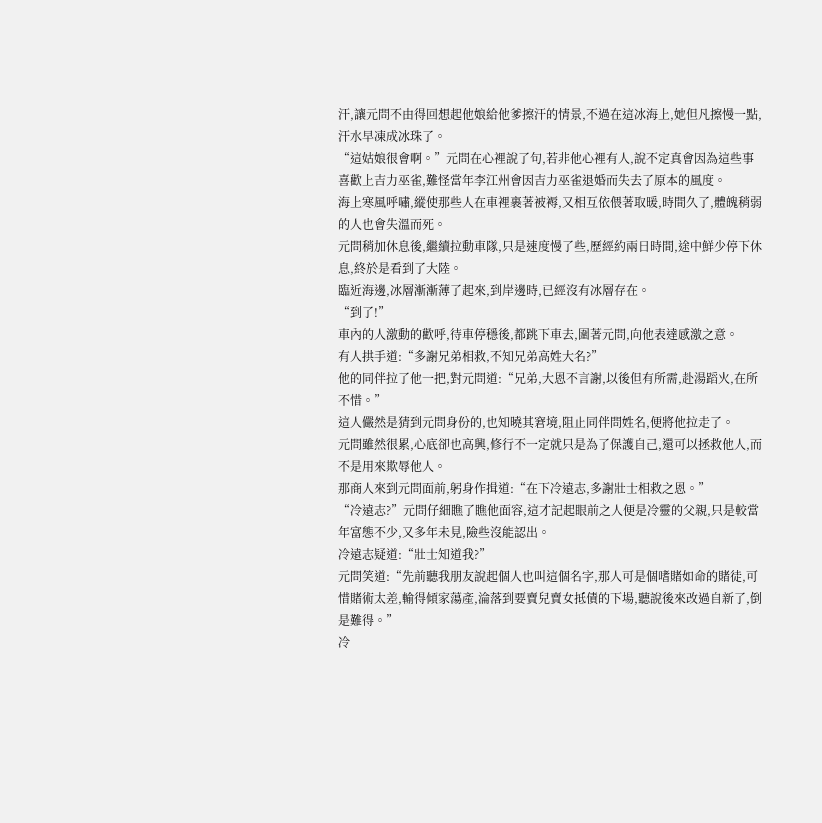汗,讓元問不由得回想起他娘給他爹擦汗的情景,不過在這冰海上,她但凡擦慢一點,汗水早凍成冰珠了。
“這姑娘很會啊。”元問在心裡說了句,若非他心裡有人,說不定真會因為這些事喜歡上吉力巫雀,難怪當年李江州會因吉力巫雀退婚而失去了原本的風度。
海上寒風呼嘯,縱使那些人在車裡裹著被褥,又相互依偎著取暖,時間久了,體魄稍弱的人也會失溫而死。
元問稍加休息後,繼續拉動車隊,只是速度慢了些,歷經約兩日時間,途中鮮少停下休息,終於是看到了大陸。
臨近海邊,冰層漸漸薄了起來,到岸邊時,已經沒有冰層存在。
“到了!”
車內的人激動的歡呼,待車停穩後,都跳下車去,圍著元問,向他表達感激之意。
有人拱手道:“多謝兄弟相救,不知兄弟高姓大名?”
他的同伴拉了他一把,對元問道:“兄弟,大恩不言謝,以後但有所需,赴湯蹈火,在所不惜。”
這人儼然是猜到元問身份的,也知曉其窘境,阻止同伴問姓名,便將他拉走了。
元問雖然很累,心底卻也高興,修行不一定就只是為了保護自己,還可以拯救他人,而不是用來欺辱他人。
那商人來到元問面前,躬身作揖道:“在下冷遠志,多謝壯士相救之恩。”
“冷遠志?”元問仔細瞧了瞧他面容,這才記起眼前之人便是冷靈的父親,只是較當年富態不少,又多年未見,險些沒能認出。
冷遠志疑道:“壯士知道我?”
元問笑道:“先前聽我朋友說起個人也叫這個名字,那人可是個嗜賭如命的賭徒,可惜賭術太差,輸得傾家蕩產,淪落到要賣兒賣女抵債的下場,聽說後來改過自新了,倒是難得。”
冷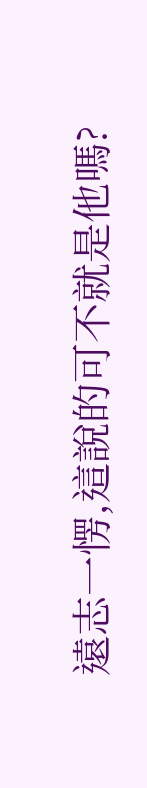遠志一愣,這說的可不就是他嗎?